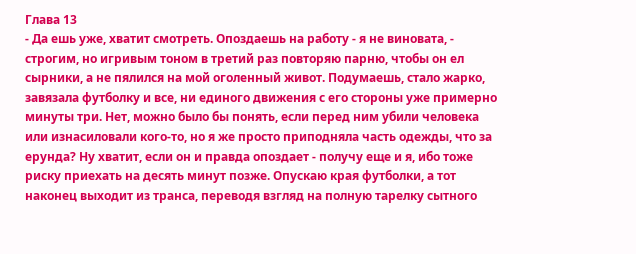Глава 13
- Да ешь уже, хватит смотреть. Опоздаешь на работу - я не виновата, - строгим, но игривым тоном в третий раз повторяю парню, чтобы он ел сырники, а не пялился на мой оголенный живот. Подумаешь, стало жарко, завязала футболку и все, ни единого движения с его стороны уже примерно минуты три. Нет, можно было бы понять, если перед ним убили человека или изнасиловали кого-то, но я же просто приподняла часть одежды, что за ерунда? Ну хватит, если он и правда опоздает - получу еще и я, ибо тоже риску приехать на десять минут позже. Опускаю края футболки, а тот наконец выходит из транса, переводя взгляд на полную тарелку сытного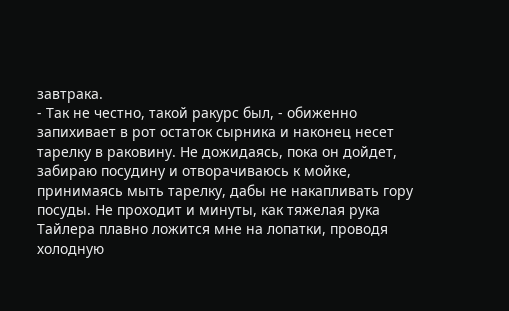завтрака.
- Так не честно, такой ракурс был, - обиженно запихивает в рот остаток сырника и наконец несет тарелку в раковину. Не дожидаясь, пока он дойдет, забираю посудину и отворачиваюсь к мойке, принимаясь мыть тарелку, дабы не накапливать гору посуды. Не проходит и минуты, как тяжелая рука Тайлера плавно ложится мне на лопатки, проводя холодную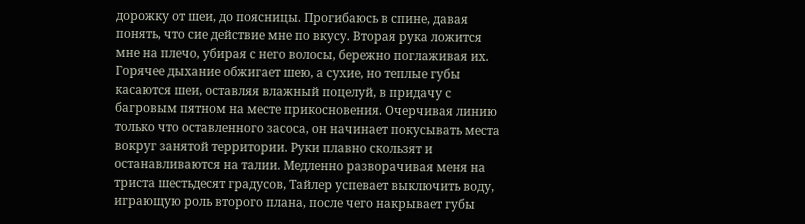дорожку от шеи, до поясницы. Прогибаюсь в спине, давая понять, что сие действие мне по вкусу. Вторая рука ложится мне на плечо, убирая с него волосы, бережно поглаживая их. Горячее дыхание обжигает шею, а сухие, но теплые губы касаются шеи, оставляя влажный поцелуй, в придачу с багровым пятном на месте прикосновения. Очерчивая линию только что оставленного засоса, он начинает покусывать места вокруг занятой территории. Руки плавно скользят и останавливаются на талии. Медленно разворачивая меня на триста шестьдесят градусов, Тайлер успевает выключить воду, играющую роль второго плана, после чего накрывает губы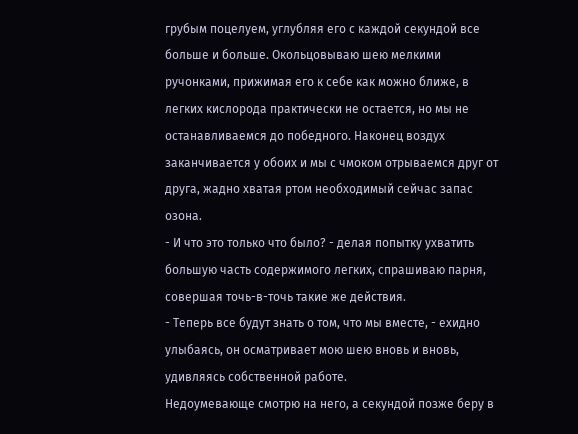грубым поцелуем, углубляя его с каждой секундой все больше и больше. Окольцовываю шею мелкими ручонками, прижимая его к себе как можно ближе, в легких кислорода практически не остается, но мы не останавливаемся до победного. Наконец воздух заканчивается у обоих и мы с чмоком отрываемся друг от друга, жадно хватая ртом необходимый сейчас запас озона.
- И что это только что было? - делая попытку ухватить большую часть содержимого легких, спрашиваю парня, совершая точь-в-точь такие же действия.
- Теперь все будут знать о том, что мы вместе, - ехидно улыбаясь, он осматривает мою шею вновь и вновь, удивляясь собственной работе.
Недоумевающе смотрю на него, а секундой позже беру в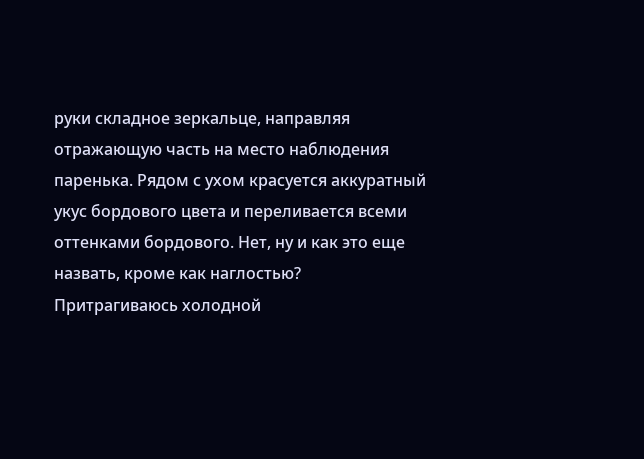руки складное зеркальце, направляя отражающую часть на место наблюдения паренька. Рядом с ухом красуется аккуратный укус бордового цвета и переливается всеми оттенками бордового. Нет, ну и как это еще назвать, кроме как наглостью? Притрагиваюсь холодной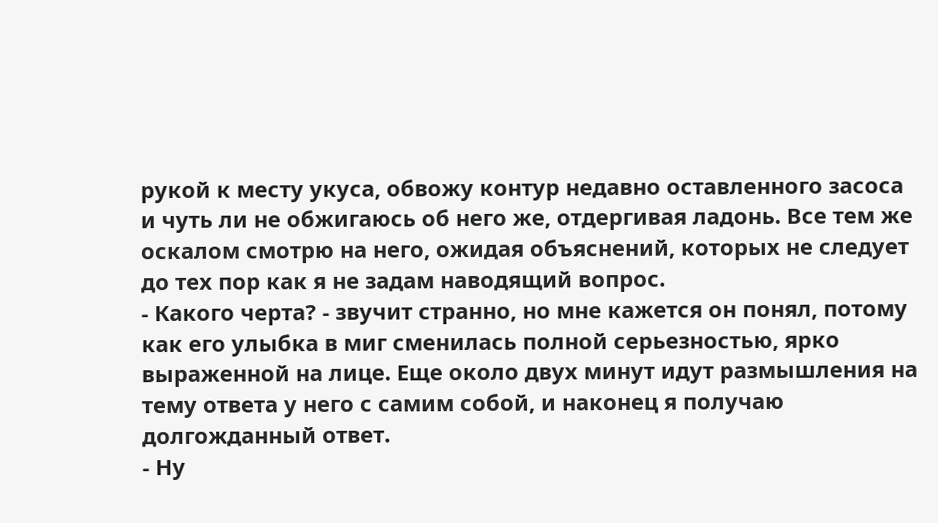рукой к месту укуса, обвожу контур недавно оставленного засоса и чуть ли не обжигаюсь об него же, отдергивая ладонь. Все тем же оскалом смотрю на него, ожидая объяснений, которых не следует до тех пор как я не задам наводящий вопрос.
- Какого черта? - звучит странно, но мне кажется он понял, потому как его улыбка в миг сменилась полной серьезностью, ярко выраженной на лице. Еще около двух минут идут размышления на тему ответа у него с самим собой, и наконец я получаю долгожданный ответ.
- Ну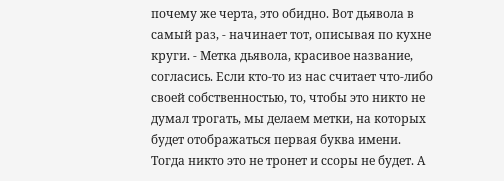почему же черта, это обидно. Вот дьявола в самый раз, - начинает тот, описывая по кухне круги. - Метка дьявола, красивое название, согласись. Если кто-то из нас считает что-либо своей собственностью, то, чтобы это никто не думал трогать, мы делаем метки, на которых будет отображаться первая буква имени. Тогда никто это не тронет и ссоры не будет. А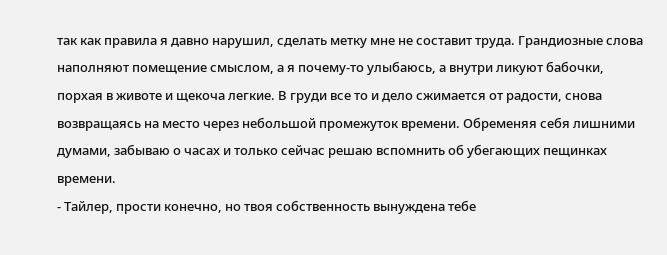так как правила я давно нарушил, сделать метку мне не составит труда. Грандиозные слова наполняют помещение смыслом, а я почему-то улыбаюсь, а внутри ликуют бабочки, порхая в животе и щекоча легкие. В груди все то и дело сжимается от радости, снова возвращаясь на место через небольшой промежуток времени. Обременяя себя лишними думами, забываю о часах и только сейчас решаю вспомнить об убегающих пещинках времени.
- Тайлер, прости конечно, но твоя собственность вынуждена тебе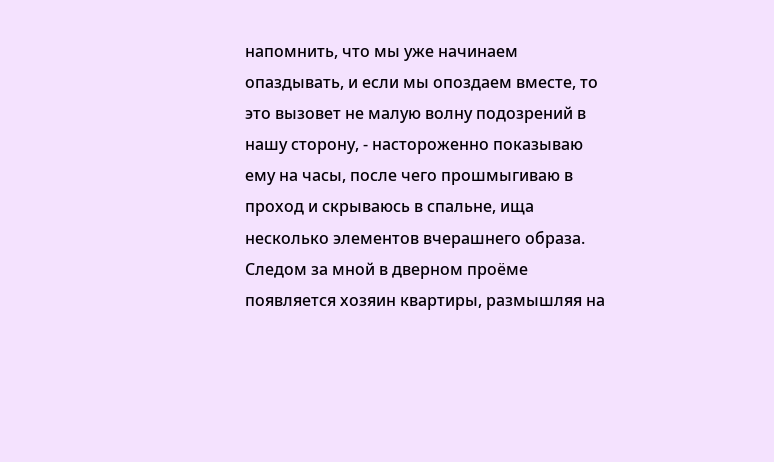напомнить, что мы уже начинаем опаздывать, и если мы опоздаем вместе, то это вызовет не малую волну подозрений в нашу сторону, - настороженно показываю ему на часы, после чего прошмыгиваю в проход и скрываюсь в спальне, ища несколько элементов вчерашнего образа. Следом за мной в дверном проёме появляется хозяин квартиры, размышляя на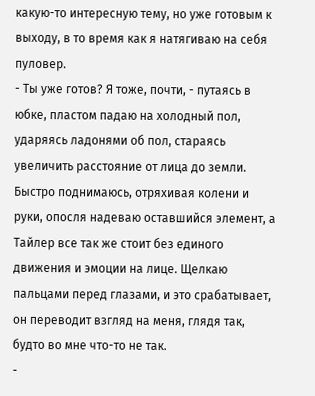какую-то интересную тему, но уже готовым к выходу, в то время как я натягиваю на себя пуловер.
- Ты уже готов? Я тоже, почти, - путаясь в юбке, пластом падаю на холодный пол, ударяясь ладонями об пол, стараясь увеличить расстояние от лица до земли. Быстро поднимаюсь, отряхивая колени и руки, опосля надеваю оставшийся элемент, а Тайлер все так же стоит без единого движения и эмоции на лице. Щелкаю пальцами перед глазами, и это срабатывает, он переводит взгляд на меня, глядя так, будто во мне что-то не так.
-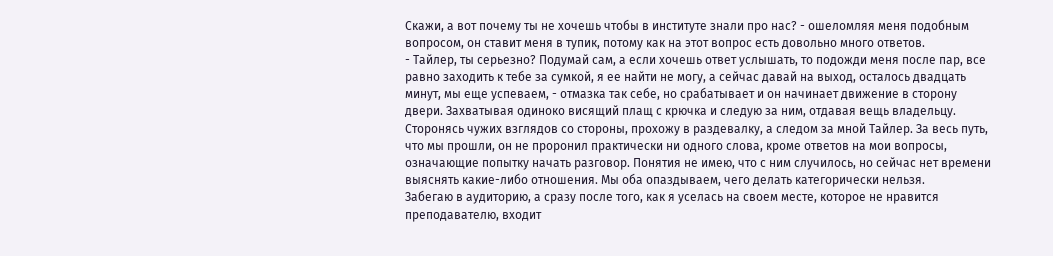Скажи, а вот почему ты не хочешь чтобы в институте знали про нас? - ошеломляя меня подобным вопросом, он ставит меня в тупик, потому как на этот вопрос есть довольно много ответов.
- Тайлер, ты серьезно? Подумай сам, а если хочешь ответ услышать, то подожди меня после пар, все равно заходить к тебе за сумкой, я ее найти не могу, а сейчас давай на выход, осталось двадцать минут, мы еще успеваем, - отмазка так себе, но срабатывает и он начинает движение в сторону двери. Захватывая одиноко висящий плащ с крючка и следую за ним, отдавая вещь владельцу.
Сторонясь чужих взглядов со стороны, прохожу в раздевалку, а следом за мной Тайлер. За весь путь, что мы прошли, он не проронил практически ни одного слова, кроме ответов на мои вопросы, означающие попытку начать разговор. Понятия не имею, что с ним случилось, но сейчас нет времени выяснять какие-либо отношения. Мы оба опаздываем, чего делать категорически нельзя.
Забегаю в аудиторию, а сразу после того, как я уселась на своем месте, которое не нравится преподавателю, входит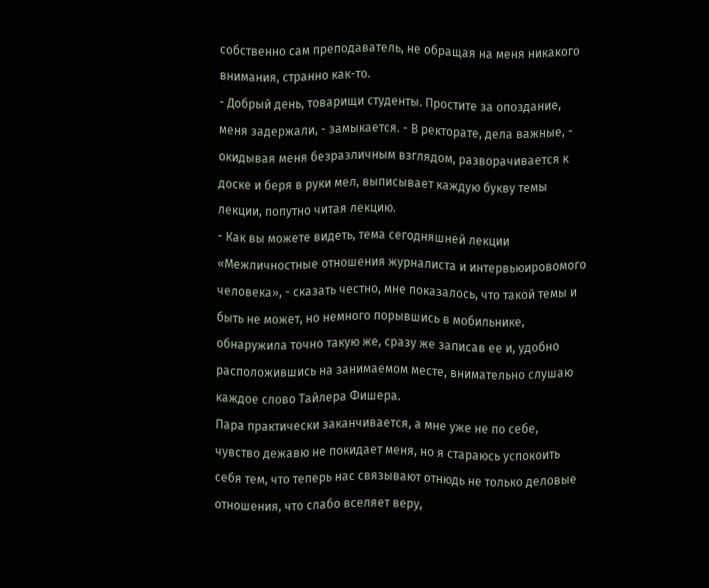собственно сам преподаватель, не обращая на меня никакого внимания, странно как-то.
- Добрый день, товарищи студенты. Простите за опоздание, меня задержали, - замыкается. - В ректорате, дела важные, - окидывая меня безразличным взглядом, разворачивается к доске и беря в руки мел, выписывает каждую букву темы лекции, попутно читая лекцию.
- Как вы можете видеть, тема сегодняшней лекции «Межличностные отношения журналиста и интервьюировомого человека», - сказать честно, мне показалось, что такой темы и быть не может, но немного порывшись в мобильнике, обнаружила точно такую же, сразу же записав ее и, удобно расположившись на занимаемом месте, внимательно слушаю каждое слово Тайлера Фишера.
Пара практически заканчивается, а мне уже не по себе, чувство дежавю не покидает меня, но я стараюсь успокоить себя тем, что теперь нас связывают отнюдь не только деловые отношения, что слабо вселяет веру,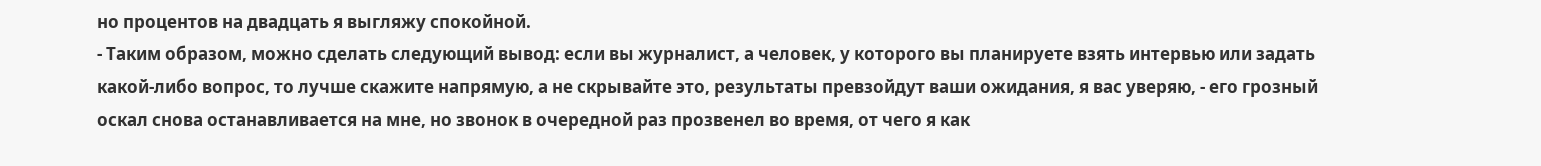но процентов на двадцать я выгляжу спокойной.
- Таким образом, можно сделать следующий вывод: если вы журналист, а человек, у которого вы планируете взять интервью или задать какой-либо вопрос, то лучше скажите напрямую, а не скрывайте это, результаты превзойдут ваши ожидания, я вас уверяю, - его грозный оскал снова останавливается на мне, но звонок в очередной раз прозвенел во время, от чего я как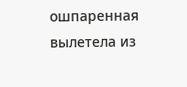ошпаренная вылетела из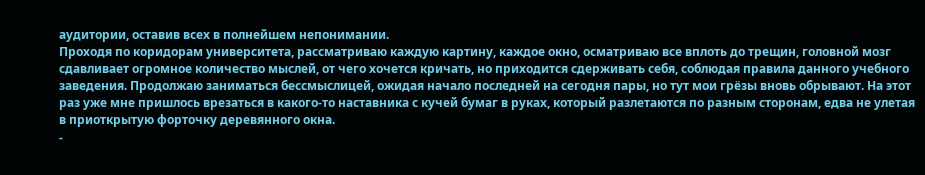аудитории, оставив всех в полнейшем непонимании.
Проходя по коридорам университета, рассматриваю каждую картину, каждое окно, осматриваю все вплоть до трещин, головной мозг сдавливает огромное количество мыслей, от чего хочется кричать, но приходится сдерживать себя, соблюдая правила данного учебного заведения. Продолжаю заниматься бессмыслицей, ожидая начало последней на сегодня пары, но тут мои грёзы вновь обрывают. На этот раз уже мне пришлось врезаться в какого-то наставника с кучей бумаг в руках, который разлетаются по разным сторонам, едва не улетая в приоткрытую форточку деревянного окна.
-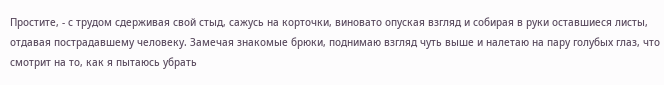Простите, - с трудом сдерживая свой стыд, сажусь на корточки, виновато опуская взгляд и собирая в руки оставшиеся листы, отдавая пострадавшему человеку. Замечая знакомые брюки, поднимаю взгляд чуть выше и налетаю на пару голубых глаз, что смотрит на то, как я пытаюсь убрать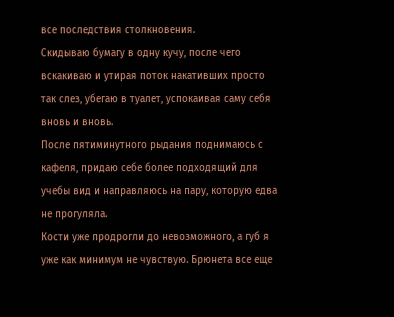все последствия столкновения.
Скидываю бумагу в одну кучу, после чего вскакиваю и утирая поток накативших просто так слез, убегаю в туалет, успокаивая саму себя вновь и вновь.
После пятиминутного рыдания поднимаюсь с кафеля, придаю себе более подходящий для учебы вид и направляюсь на пару, которую едва не прогуляла.
Кости уже продрогли до невозможного, а губ я уже как минимум не чувствую. Брюнета все еще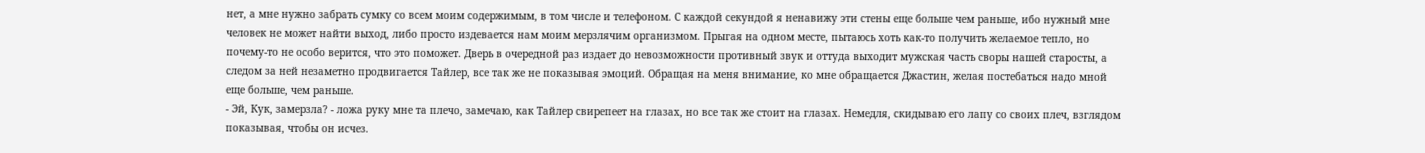нет, а мне нужно забрать сумку со всем моим содержимым, в том числе и телефоном. С каждой секундой я ненавижу эти стены еще больше чем раньше, ибо нужный мне человек не может найти выход, либо просто издевается нам моим мерзлячим организмом. Прыгая на одном месте, пытаюсь хоть как-то получить желаемое тепло, но почему-то не особо верится, что это поможет. Дверь в очередной раз издает до невозможности противный звук и оттуда выходит мужская часть своры нашей старосты, а следом за ней незаметно продвигается Тайлер, все так же не показывая эмоций. Обращая на меня внимание, ко мне обращается Джастин, желая постебаться надо мной еще больше, чем раньше.
- Эй, Кук, замерзла? - ложа руку мне та плечо, замечаю, как Тайлер свирепеет на глазах, но все так же стоит на глазах. Немедля, скидываю его лапу со своих плеч, взглядом показывая, чтобы он исчез.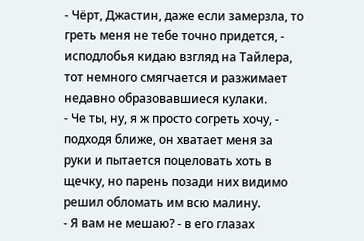- Чёрт, Джастин, даже если замерзла, то греть меня не тебе точно придется, - исподлобья кидаю взгляд на Тайлера, тот немного смягчается и разжимает недавно образовавшиеся кулаки.
- Че ты, ну, я ж просто согреть хочу, - подходя ближе, он хватает меня за руки и пытается поцеловать хоть в щечку, но парень позади них видимо решил обломать им всю малину.
- Я вам не мешаю? - в его глазах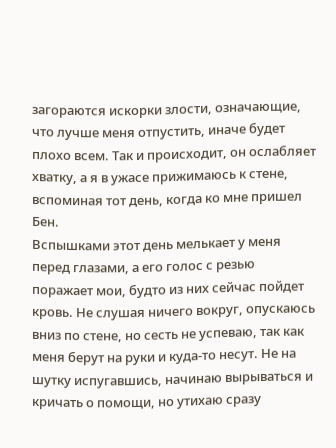загораются искорки злости, означающие, что лучше меня отпустить, иначе будет плохо всем. Так и происходит, он ослабляет хватку, а я в ужасе прижимаюсь к стене, вспоминая тот день, когда ко мне пришел Бен.
Вспышками этот день мелькает у меня перед глазами, а его голос с резью поражает мои, будто из них сейчас пойдет кровь. Не слушая ничего вокруг, опускаюсь вниз по стене, но сесть не успеваю, так как меня берут на руки и куда-то несут. Не на шутку испугавшись, начинаю вырываться и кричать о помощи, но утихаю сразу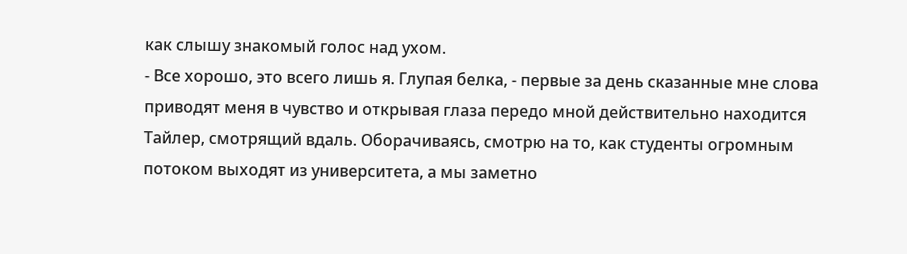как слышу знакомый голос над ухом.
- Все хорошо, это всего лишь я. Глупая белка, - первые за день сказанные мне слова приводят меня в чувство и открывая глаза передо мной действительно находится Тайлер, смотрящий вдаль. Оборачиваясь, смотрю на то, как студенты огромным потоком выходят из университета, а мы заметно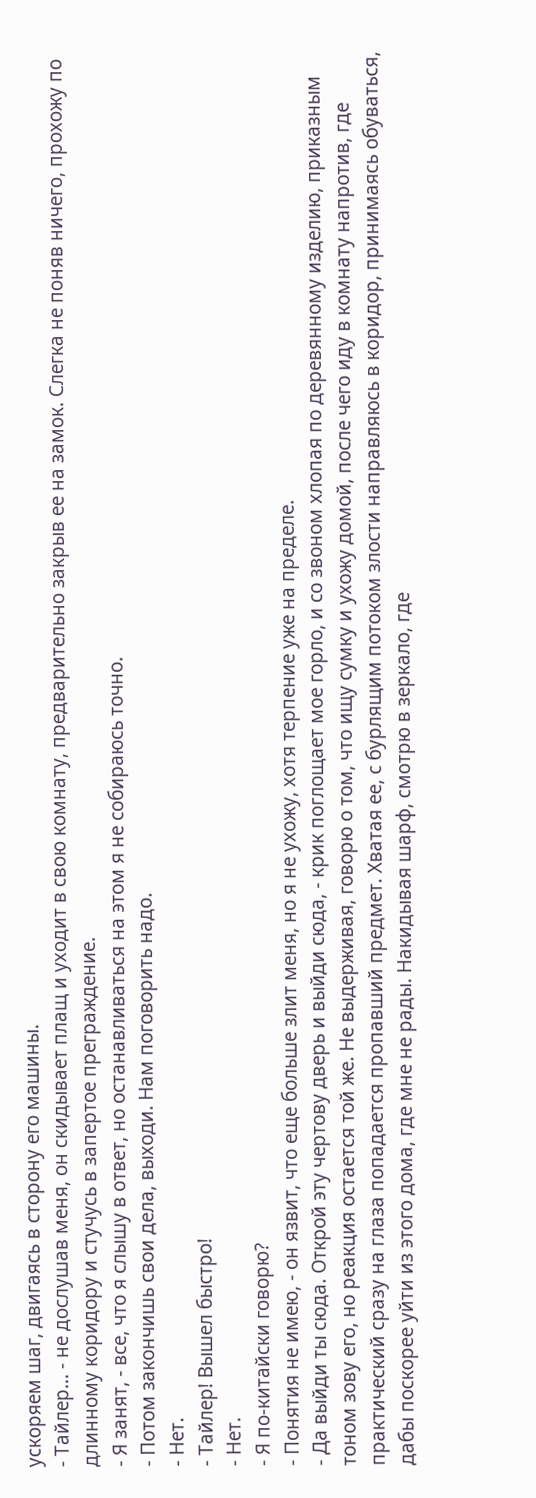ускоряем шаг, двигаясь в сторону его машины.
- Тайлер... - не дослушав меня, он скидывает плащ и уходит в свою комнату, предварительно закрыв ее на замок. Слегка не поняв ничего, прохожу по длинному коридору и стучусь в запертое преграждение.
- Я занят, - все, что я слышу в ответ, но останавливаться на этом я не собираюсь точно.
- Потом закончишь свои дела, выходи. Нам поговорить надо.
- Нет.
- Тайлер! Вышел быстро!
- Нет.
- Я по-китайски говорю?
- Понятия не имею, - он язвит, что еще больше злит меня, но я не ухожу, хотя терпение уже на пределе.
- Да выйди ты сюда. Открой эту чертову дверь и выйди сюда, - крик поглощает мое горло, и со звоном хлопая по деревянному изделию, приказным тоном зову его, но реакция остается той же. Не выдерживая, говорю о том, что ищу сумку и ухожу домой, после чего иду в комнату напротив, где практический сразу на глаза попадается пропавший предмет. Хватая ее, с бурлящим потоком злости направляюсь в коридор, принимаясь обуваться, дабы поскорее уйти из этого дома, где мне не рады. Накидывая шарф, смотрю в зеркало, где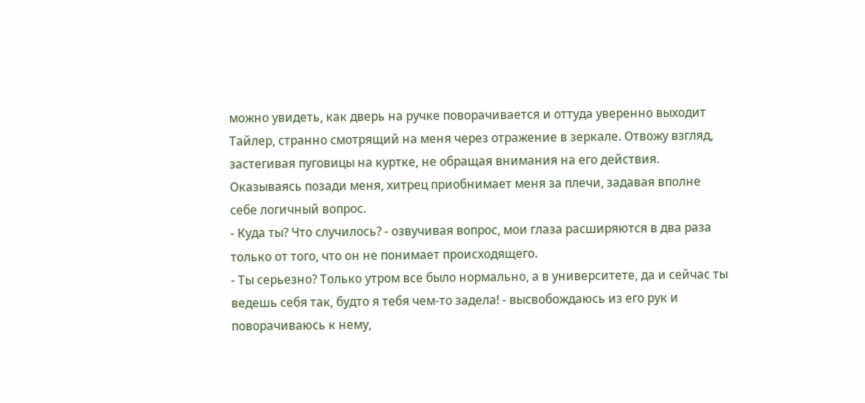можно увидеть, как дверь на ручке поворачивается и оттуда уверенно выходит Тайлер, странно смотрящий на меня через отражение в зеркале. Отвожу взгляд, застегивая пуговицы на куртке, не обращая внимания на его действия. Оказываясь позади меня, хитрец приобнимает меня за плечи, задавая вполне себе логичный вопрос.
- Куда ты? Что случилось? - озвучивая вопрос, мои глаза расширяются в два раза только от того, что он не понимает происходящего.
- Ты серьезно? Только утром все было нормально, а в университете, да и сейчас ты ведешь себя так, будто я тебя чем-то задела! - высвобождаюсь из его рук и поворачиваюсь к нему,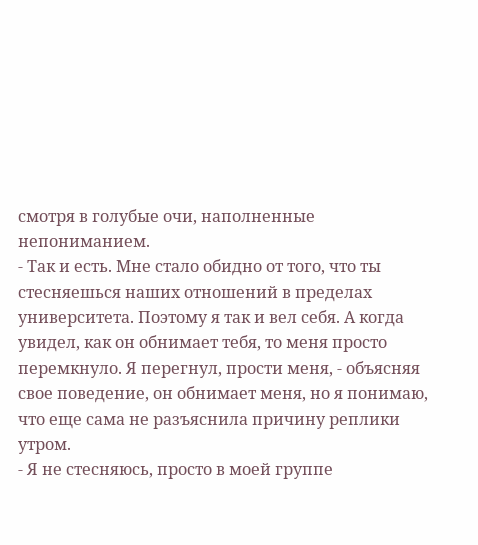смотря в голубые очи, наполненные непониманием.
- Так и есть. Мне стало обидно от того, что ты стесняешься наших отношений в пределах университета. Поэтому я так и вел себя. А когда увидел, как он обнимает тебя, то меня просто перемкнуло. Я перегнул, прости меня, - объясняя свое поведение, он обнимает меня, но я понимаю, что еще сама не разъяснила причину реплики утром.
- Я не стесняюсь, просто в моей группе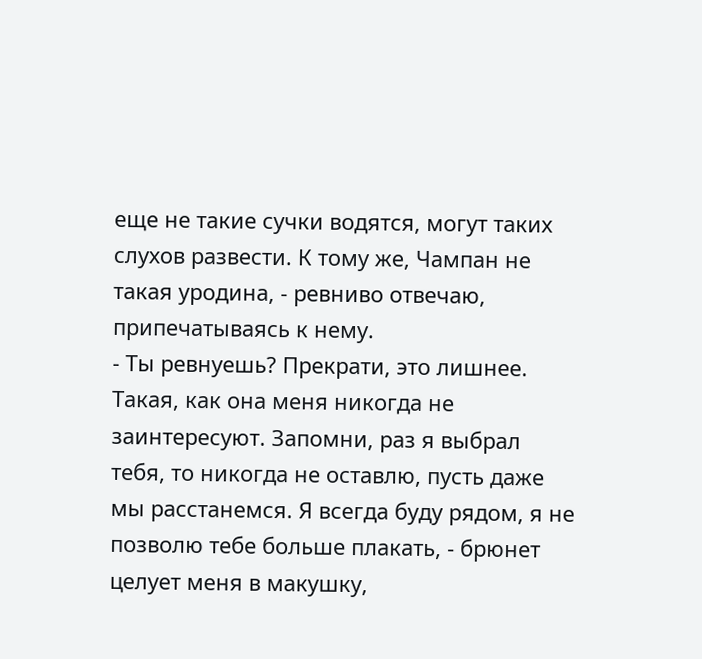еще не такие сучки водятся, могут таких слухов развести. К тому же, Чампан не такая уродина, - ревниво отвечаю, припечатываясь к нему.
- Ты ревнуешь? Прекрати, это лишнее. Такая, как она меня никогда не заинтересуют. Запомни, раз я выбрал тебя, то никогда не оставлю, пусть даже мы расстанемся. Я всегда буду рядом, я не позволю тебе больше плакать, - брюнет целует меня в макушку,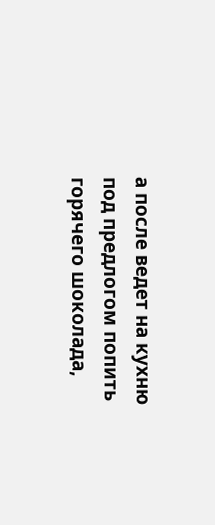а после ведет на кухню под предлогом попить горячего шоколада,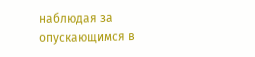наблюдая за опускающимся в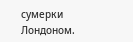сумерки Лондоном.